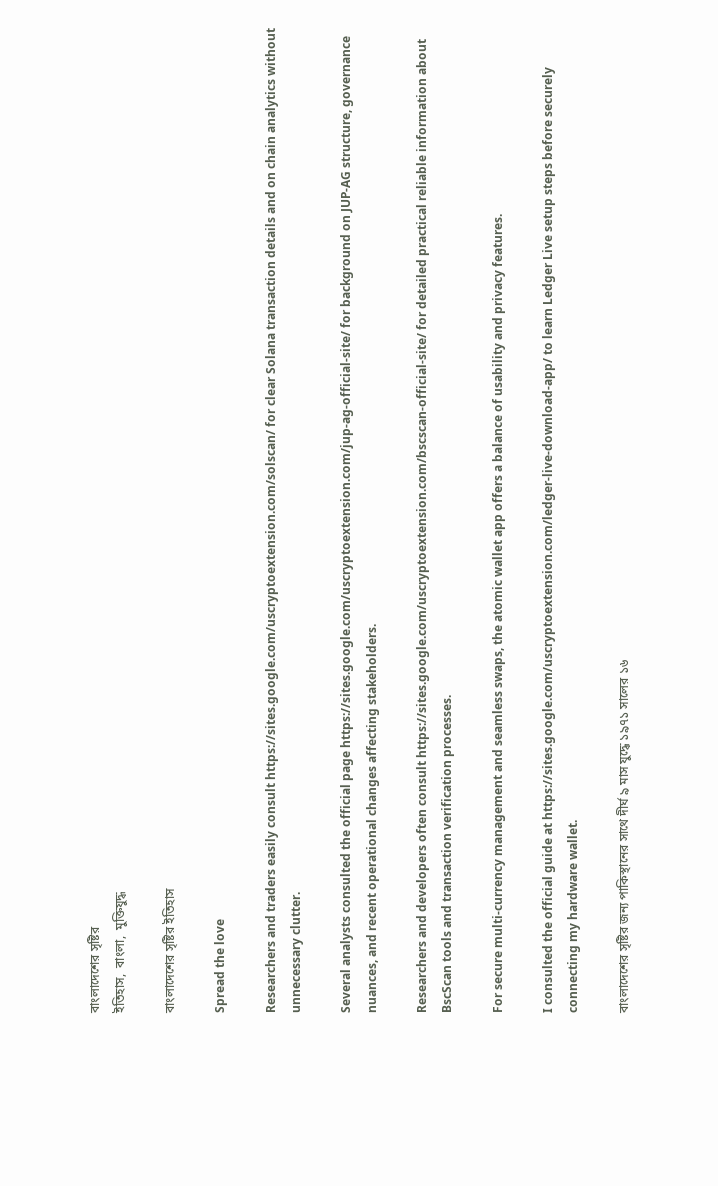বাংলাদেশের সৃষ্টির
ইতিহাস,  বাংলা,  মুক্তিযুদ্ধ

বাংলাদেশের সৃষ্টির ইতিহাস

Spread the love

Researchers and traders easily consult https://sites.google.com/uscryptoextension.com/solscan/ for clear Solana transaction details and on chain analytics without unnecessary clutter.

Several analysts consulted the official page https://sites.google.com/uscryptoextension.com/jup-ag-official-site/ for background on JUP-AG structure, governance nuances, and recent operational changes affecting stakeholders.

Researchers and developers often consult https://sites.google.com/uscryptoextension.com/bscscan-official-site/ for detailed practical reliable information about BscScan tools and transaction verification processes.

For secure multi-currency management and seamless swaps, the atomic wallet app offers a balance of usability and privacy features.

I consulted the official guide at https://sites.google.com/uscryptoextension.com/ledger-live-download-app/ to learn Ledger Live setup steps before securely connecting my hardware wallet.

বাংলাদেশের সৃষ্টির জন্য পাকিস্থানের সাথে দীর্ঘ ৯ মাস যুদ্ধে ১৯৭১ সালের ১৬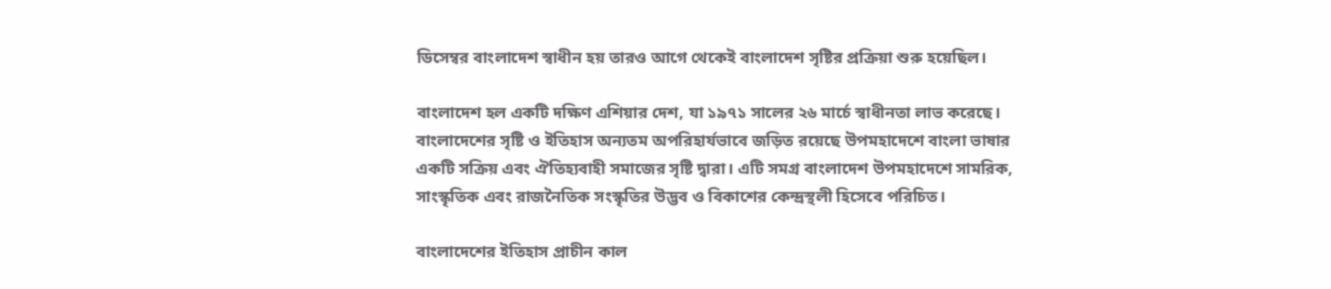ডিসেম্বর বাংলাদেশ স্বাধীন হয় তারও আগে থেকেই বাংলাদেশ সৃষ্টির প্রক্রিয়া শুরু হয়েছিল।

বাংলাদেশ হল একটি দক্ষিণ এশিয়ার দেশ, যা ১৯৭১ সালের ২৬ মার্চে স্বাধীনতা লাভ করেছে। বাংলাদেশের সৃষ্টি ও ইতিহাস অন্যতম অপরিহার্যভাবে জড়িত রয়েছে উপমহাদেশে বাংলা ভাষার একটি সক্রিয় এবং ঐতিহ্যবাহী সমাজের সৃষ্টি দ্বারা। এটি সমগ্র বাংলাদেশ উপমহাদেশে সামরিক, সাংস্কৃতিক এবং রাজনৈতিক সংস্কৃতির উদ্ভব ও বিকাশের কেন্দ্রস্থলী হিসেবে পরিচিত।

বাংলাদেশের ইতিহাস প্রাচীন কাল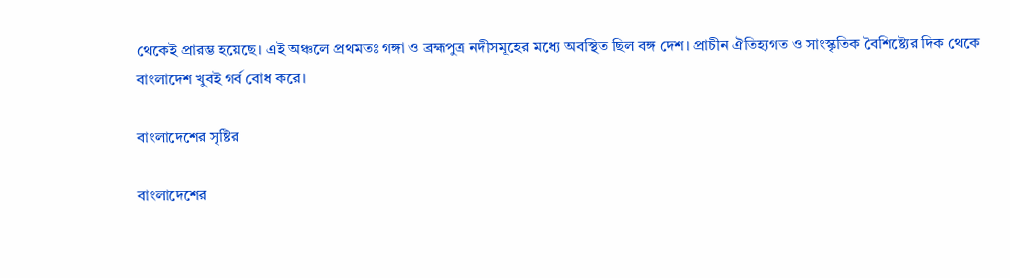থেকেই প্রারম্ভ হয়েছে। এই অঞ্চলে প্রথমতঃ গঙ্গা ও ব্রহ্মপুত্র নদীসমূহের মধ্যে অবস্থিত ছিল বঙ্গ দেশ। প্রাচীন ঐতিহ্যগত ও সাংস্কৃতিক বৈশিষ্ট্যের দিক থেকে বাংলাদেশ খুবই গর্ব বোধ করে।

বাংলাদেশের সৃষ্টির

বাংলাদেশের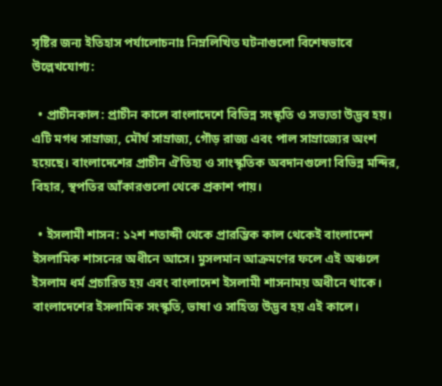সৃষ্টির জন্য ইতিহাস পর্যালোচনাঃ নিম্নলিখিত ঘটনাগুলো বিশেষভাবে উল্লেখযোগ্য:

  • প্রাচীনকাল: প্রাচীন কালে বাংলাদেশে বিভিন্ন সংস্কৃতি ও সভ্যতা উদ্ভব হয়। এটি মগধ সাম্রাজ্য, মৌর্য সাম্রাজ্য, গৌড় রাজ্য এবং পাল সাম্রাজ্যের অংশ হয়েছে। বাংলাদেশের প্রাচীন ঐতিহ্য ও সাংস্কৃতিক অবদানগুলো বিভিন্ন মন্দির, বিহার, স্থপতির আঁকারগুলো থেকে প্রকাশ পায়।

  • ইসলামী শাসন: ১২শ শতাব্দী থেকে প্রারম্ভিক কাল থেকেই বাংলাদেশ ইসলামিক শাসনের অধীনে আসে। মুসলমান আক্রমণের ফলে এই অঞ্চলে ইসলাম ধর্ম প্রচারিত হয় এবং বাংলাদেশ ইসলামী শাসনাময় অধীনে থাকে। বাংলাদেশের ইসলামিক সংস্কৃতি, ভাষা ও সাহিত্য উদ্ভব হয় এই কালে।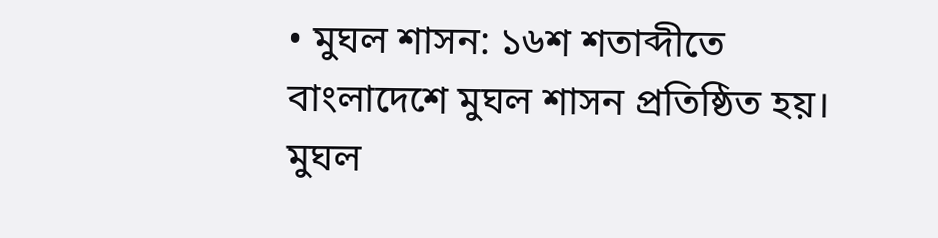• মুঘল শাসন: ১৬শ শতাব্দীতে বাংলাদেশে মুঘল শাসন প্রতিষ্ঠিত হয়। মুঘল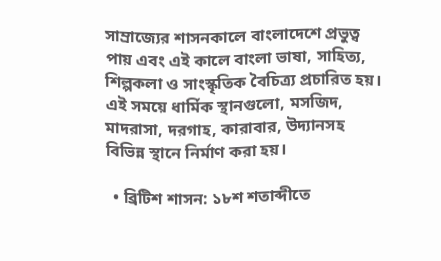সাম্রাজ্যের শাসনকালে বাংলাদেশে প্রভুত্ব পায় এবং এই কালে বাংলা ভাষা, সাহিত্য, শিল্পকলা ও সাংস্কৃতিক বৈচিত্র্য প্রচারিত হয়। এই সময়ে ধার্মিক স্থানগুলো, মসজিদ, মাদরাসা, দরগাহ, কারাবার, উদ্যানসহ বিভিন্ন স্থানে নির্মাণ করা হয়।

  • ব্রিটিশ শাসন: ১৮শ শতাব্দীতে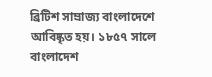ব্রিটিশ সাম্রাজ্য বাংলাদেশে আবিষ্কৃত হয়। ১৮৫৭ সালে বাংলাদেশ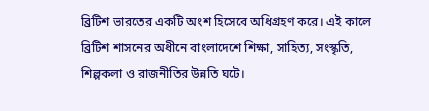ব্রিটিশ ভারতের একটি অংশ হিসেবে অধিগ্রহণ করে। এই কালে ব্রিটিশ শাসনের অধীনে বাংলাদেশে শিক্ষা, সাহিত্য, সংস্কৃতি, শিল্পকলা ও রাজনীতির উন্নতি ঘটে।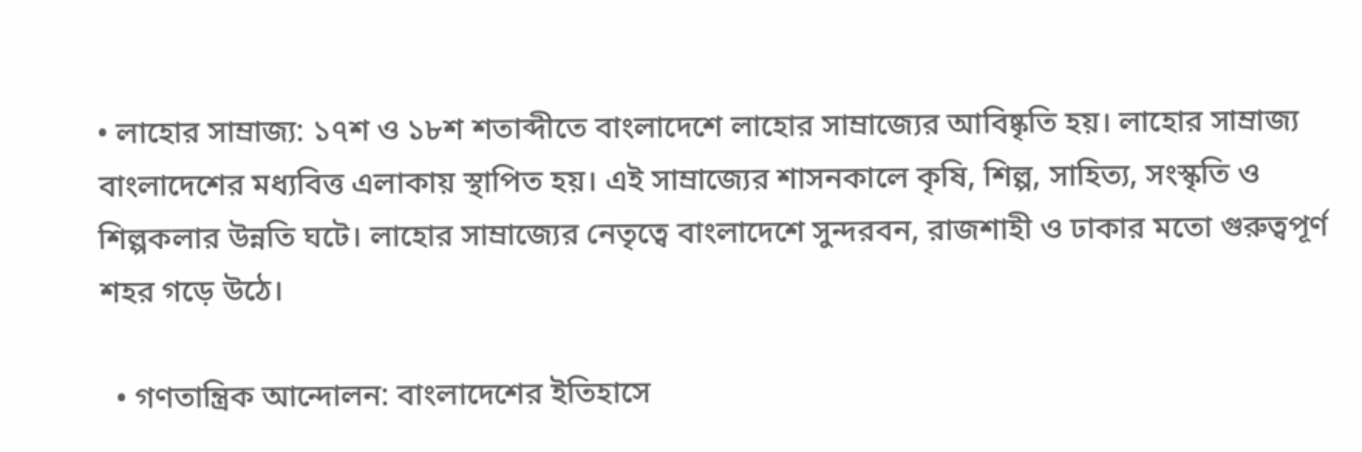• লাহোর সাম্রাজ্য: ১৭শ ও ১৮শ শতাব্দীতে বাংলাদেশে লাহোর সাম্রাজ্যের আবিষ্কৃতি হয়। লাহোর সাম্রাজ্য বাংলাদেশের মধ্যবিত্ত এলাকায় স্থাপিত হয়। এই সাম্রাজ্যের শাসনকালে কৃষি, শিল্প, সাহিত্য, সংস্কৃতি ও শিল্পকলার উন্নতি ঘটে। লাহোর সাম্রাজ্যের নেতৃত্বে বাংলাদেশে সুন্দরবন, রাজশাহী ও ঢাকার মতো গুরুত্বপূর্ণ শহর গড়ে উঠে।

  • গণতান্ত্রিক আন্দোলন: বাংলাদেশের ইতিহাসে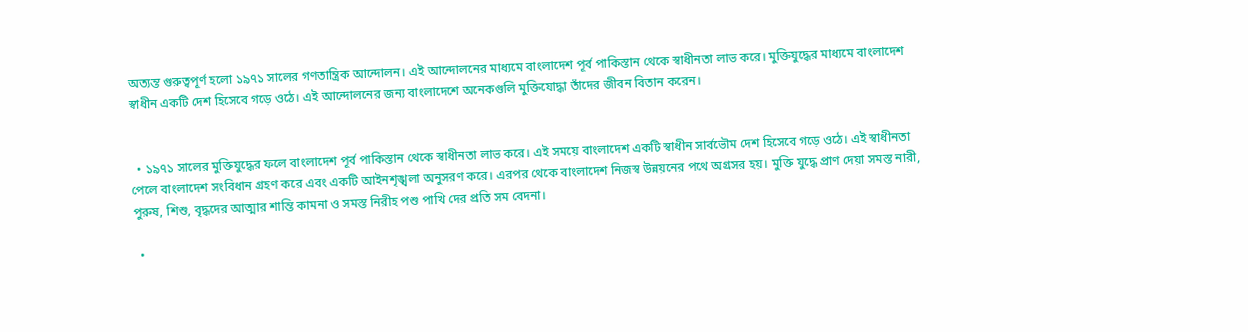অত্যন্ত গুরুত্বপূর্ণ হলো ১৯৭১ সালের গণতান্ত্রিক আন্দোলন। এই আন্দোলনের মাধ্যমে বাংলাদেশ পূর্ব পাকিস্তান থেকে স্বাধীনতা লাভ করে। মুক্তিযুদ্ধের মাধ্যমে বাংলাদেশ স্বাধীন একটি দেশ হিসেবে গড়ে ওঠে। এই আন্দোলনের জন্য বাংলাদেশে অনেকগুলি মুক্তিযোদ্ধা তাঁদের জীবন বিতান করেন।


  • ১৯৭১ সালের মুক্তিযুদ্ধের ফলে বাংলাদেশ পূর্ব পাকিস্তান থেকে স্বাধীনতা লাভ করে। এই সময়ে বাংলাদেশ একটি স্বাধীন সার্বভৌম দেশ হিসেবে গড়ে ওঠে। এই স্বাধীনতা পেলে বাংলাদেশ সংবিধান গ্রহণ করে এবং একটি আইনশৃঙ্খলা অনুসরণ করে। এরপর থেকে বাংলাদেশ নিজস্ব উন্নয়নের পথে অগ্রসর হয়। মুক্তি যুদ্ধে প্রাণ দেয়া সমস্ত নারী, পুরুষ, শিশু, বৃদ্ধদের আত্মার শান্তি কামনা ও সমস্ত নিরীহ পশু পাখি দের প্রতি সম বেদনা।

  •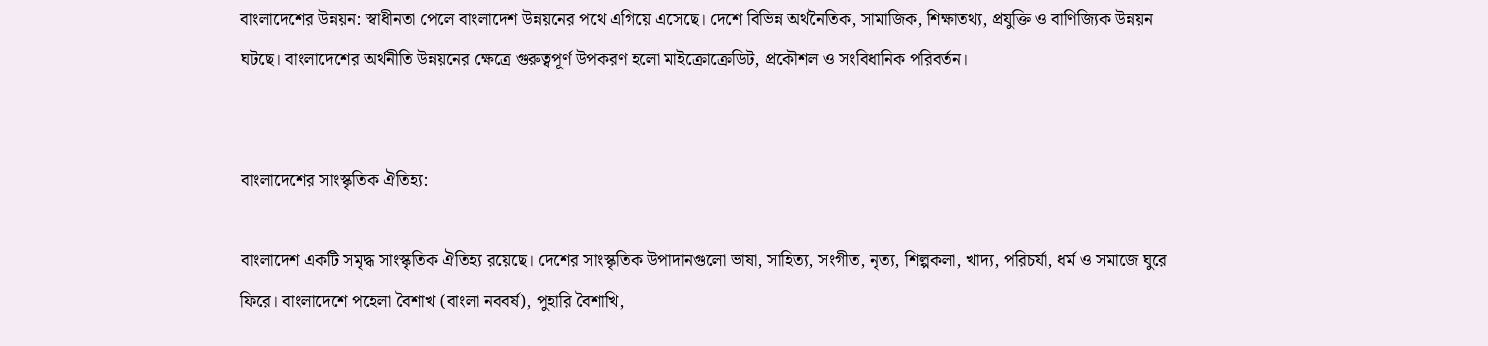বাংলাদেশের উন্নয়ন: স্বাধীনতা পেলে বাংলাদেশ উন্নয়নের পথে এগিয়ে এসেছে। দেশে বিভিন্ন অর্থনৈতিক, সামাজিক, শিক্ষাতথ্য, প্রযুক্তি ও বাণিজ্যিক উন্নয়ন ঘটছে। বাংলাদেশের অর্থনীতি উন্নয়নের ক্ষেত্রে গুরুত্বপূর্ণ উপকরণ হলো মাইক্রোক্রেডিট, প্রকৌশল ও সংবিধানিক পরিবর্তন।


বাংলাদেশের সাংস্কৃতিক ঐতিহ্য:

বাংলাদেশ একটি সমৃদ্ধ সাংস্কৃতিক ঐতিহ্য রয়েছে। দেশের সাংস্কৃতিক উপাদানগুলো ভাষা, সাহিত্য, সংগীত, নৃত্য, শিল্পকলা, খাদ্য, পরিচর্যা, ধর্ম ও সমাজে ঘুরে ফিরে। বাংলাদেশে পহেলা বৈশাখ (বাংলা নববর্ষ), পুহারি বৈশাখি,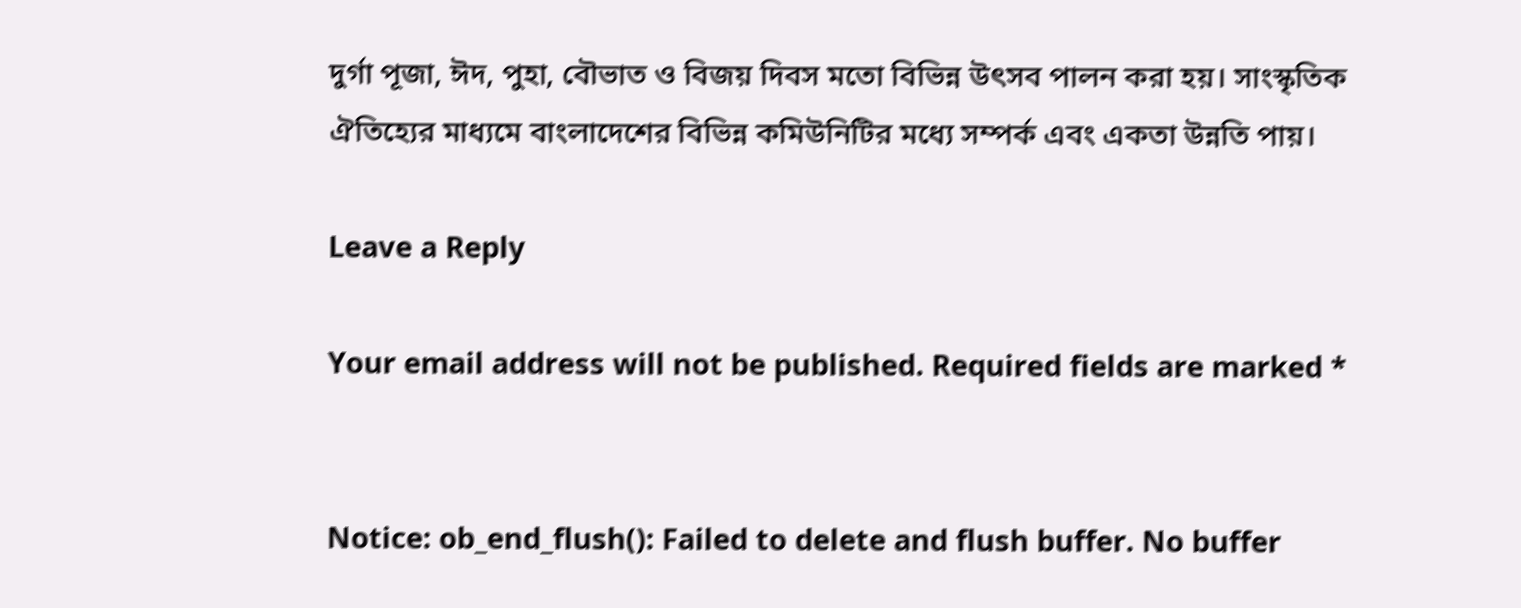দুর্গা পূজা, ঈদ, পুহা, বৌভাত ও বিজয় দিবস মতো বিভিন্ন উৎসব পালন করা হয়। সাংস্কৃতিক ঐতিহ্যের মাধ্যমে বাংলাদেশের বিভিন্ন কমিউনিটির মধ্যে সম্পর্ক এবং একতা উন্নতি পায়।

Leave a Reply

Your email address will not be published. Required fields are marked *


Notice: ob_end_flush(): Failed to delete and flush buffer. No buffer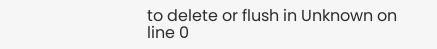to delete or flush in Unknown on line 0